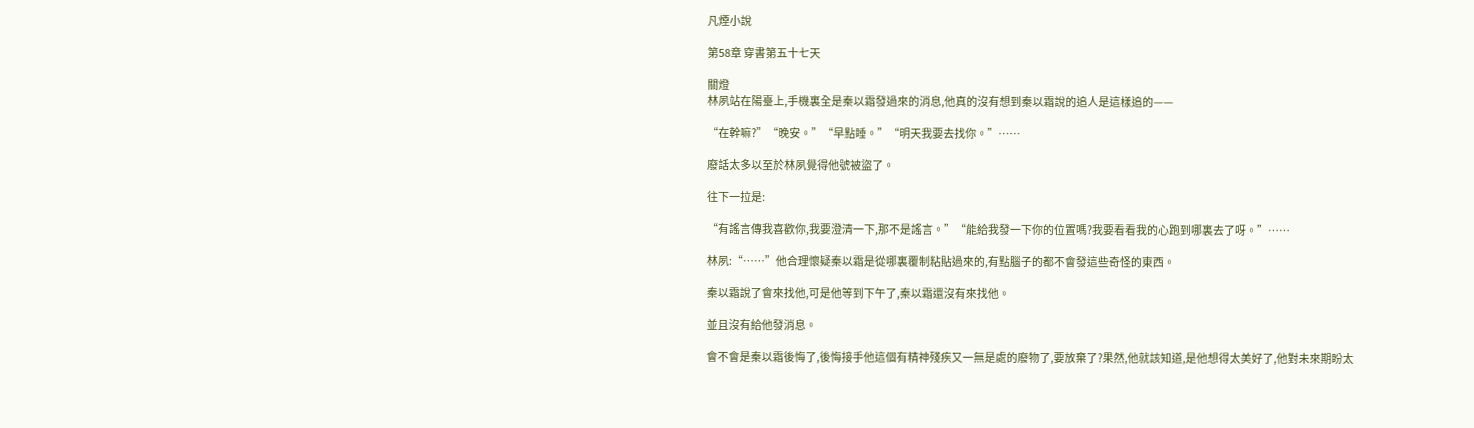凡煙小說

第58章 穿書第五十七天

關燈
林夙站在陽臺上,手機裏全是秦以霜發過來的消息,他真的沒有想到秦以霜說的追人是這樣追的——

“在幹嘛?”“晚安。”“早點睡。”“明天我要去找你。”……

廢話太多以至於林夙覺得他號被盜了。

往下一拉是:

“有謠言傳我喜歡你,我要澄清一下,那不是謠言。”“能給我發一下你的位置嗎?我要看看我的心跑到哪裏去了呀。”……

林夙:“……”他合理懷疑秦以霜是從哪裏覆制粘貼過來的,有點腦子的都不會發這些奇怪的東西。

秦以霜說了會來找他,可是他等到下午了,秦以霜還沒有來找他。

並且沒有給他發消息。

會不會是秦以霜後悔了,後悔接手他這個有精神殘疾又一無是處的廢物了,要放棄了?果然,他就該知道,是他想得太美好了,他對未來期盼太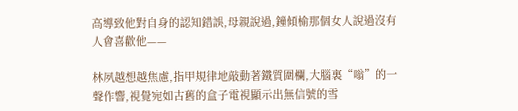高導致他對自身的認知錯誤,母親說過,鐘傾榆那個女人說過沒有人會喜歡他——

林夙越想越焦慮,指甲規律地敲動著鐵質圍欄,大腦裏“嗡”的一聲作響,視覺宛如古舊的盒子電視顯示出無信號的雪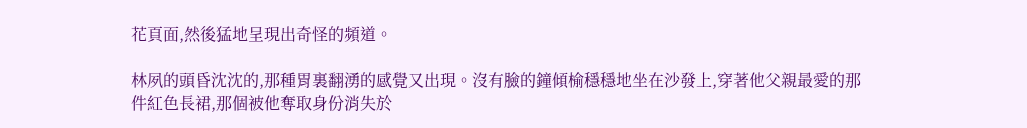花頁面,然後猛地呈現出奇怪的頻道。

林夙的頭昏沈沈的,那種胃裏翻湧的感覺又出現。沒有臉的鐘傾榆穩穩地坐在沙發上,穿著他父親最愛的那件紅色長裙,那個被他奪取身份消失於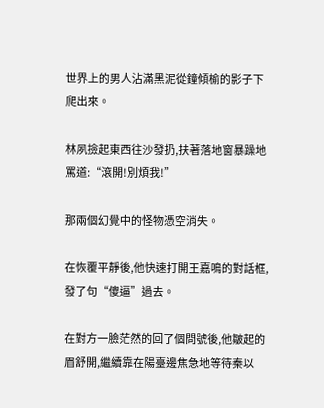世界上的男人沾滿黑泥從鐘傾榆的影子下爬出來。

林夙撿起東西往沙發扔,扶著落地窗暴躁地罵道:“滾開!別煩我!”

那兩個幻覺中的怪物憑空消失。

在恢覆平靜後,他快速打開王嘉鳴的對話框,發了句“傻逼”過去。

在對方一臉茫然的回了個問號後,他皺起的眉舒開,繼續靠在陽臺邊焦急地等待秦以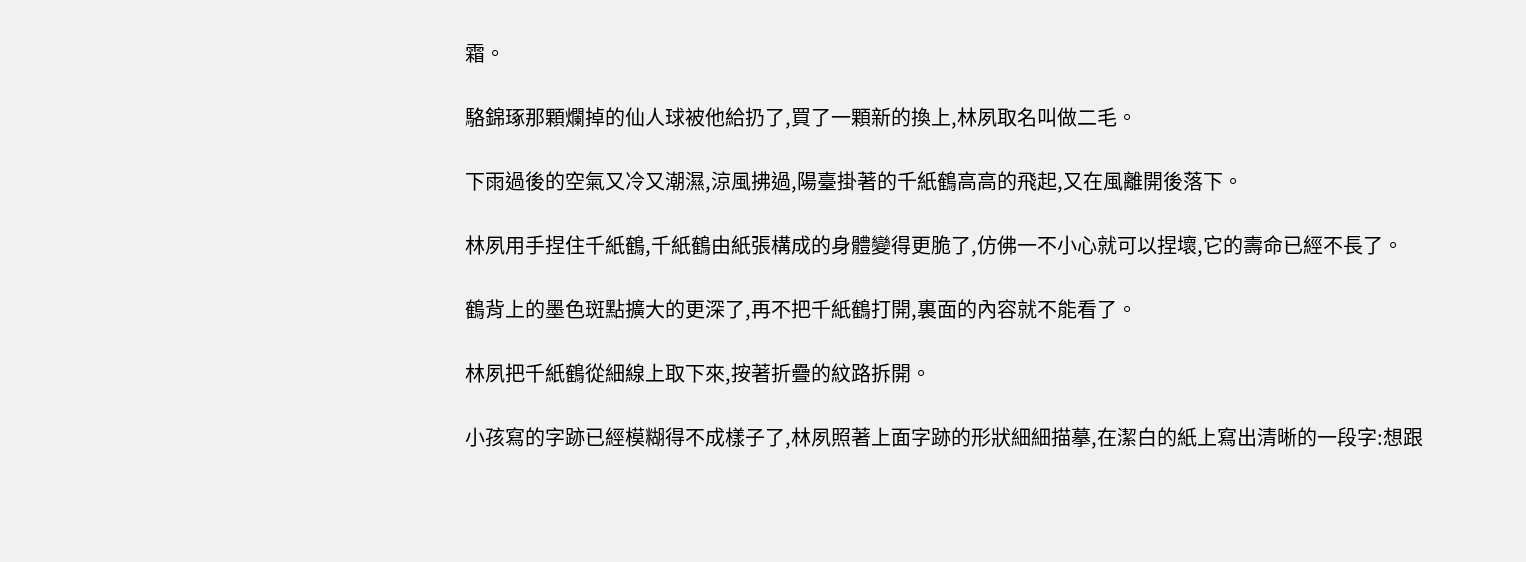霜。

駱錦琢那顆爛掉的仙人球被他給扔了,買了一顆新的換上,林夙取名叫做二毛。

下雨過後的空氣又冷又潮濕,涼風拂過,陽臺掛著的千紙鶴高高的飛起,又在風離開後落下。

林夙用手捏住千紙鶴,千紙鶴由紙張構成的身體變得更脆了,仿佛一不小心就可以捏壞,它的壽命已經不長了。

鶴背上的墨色斑點擴大的更深了,再不把千紙鶴打開,裏面的內容就不能看了。

林夙把千紙鶴從細線上取下來,按著折疊的紋路拆開。

小孩寫的字跡已經模糊得不成樣子了,林夙照著上面字跡的形狀細細描摹,在潔白的紙上寫出清晰的一段字:想跟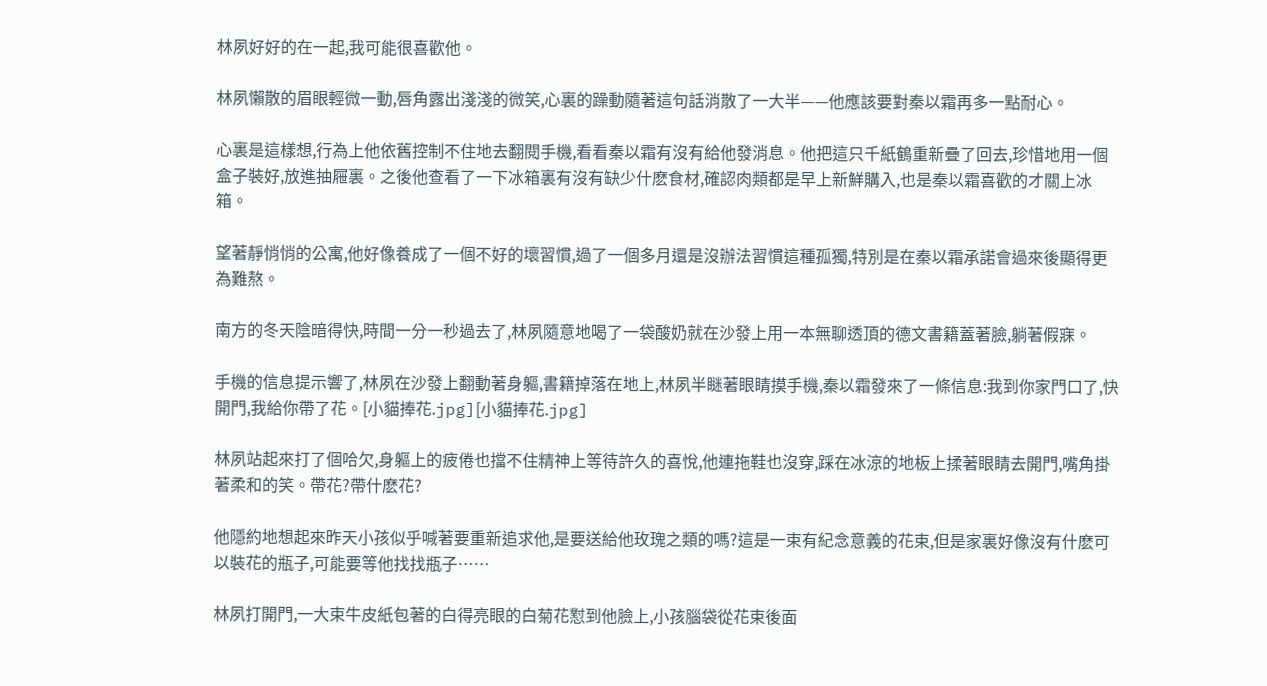林夙好好的在一起,我可能很喜歡他。

林夙懶散的眉眼輕微一動,唇角露出淺淺的微笑,心裏的躁動隨著這句話消散了一大半——他應該要對秦以霜再多一點耐心。

心裏是這樣想,行為上他依舊控制不住地去翻閱手機,看看秦以霜有沒有給他發消息。他把這只千紙鶴重新疊了回去,珍惜地用一個盒子裝好,放進抽屜裏。之後他查看了一下冰箱裏有沒有缺少什麽食材,確認肉類都是早上新鮮購入,也是秦以霜喜歡的才關上冰箱。

望著靜悄悄的公寓,他好像養成了一個不好的壞習慣,過了一個多月還是沒辦法習慣這種孤獨,特別是在秦以霜承諾會過來後顯得更為難熬。

南方的冬天陰暗得快,時間一分一秒過去了,林夙隨意地喝了一袋酸奶就在沙發上用一本無聊透頂的德文書籍蓋著臉,躺著假寐。

手機的信息提示響了,林夙在沙發上翻動著身軀,書籍掉落在地上,林夙半瞇著眼睛摸手機,秦以霜發來了一條信息:我到你家門口了,快開門,我給你帶了花。[小貓捧花.jpg][小貓捧花.jpg]

林夙站起來打了個哈欠,身軀上的疲倦也擋不住精神上等待許久的喜悅,他連拖鞋也沒穿,踩在冰涼的地板上揉著眼睛去開門,嘴角掛著柔和的笑。帶花?帶什麽花?

他隱約地想起來昨天小孩似乎喊著要重新追求他,是要送給他玫瑰之類的嗎?這是一束有紀念意義的花束,但是家裏好像沒有什麽可以裝花的瓶子,可能要等他找找瓶子……

林夙打開門,一大束牛皮紙包著的白得亮眼的白菊花懟到他臉上,小孩腦袋從花束後面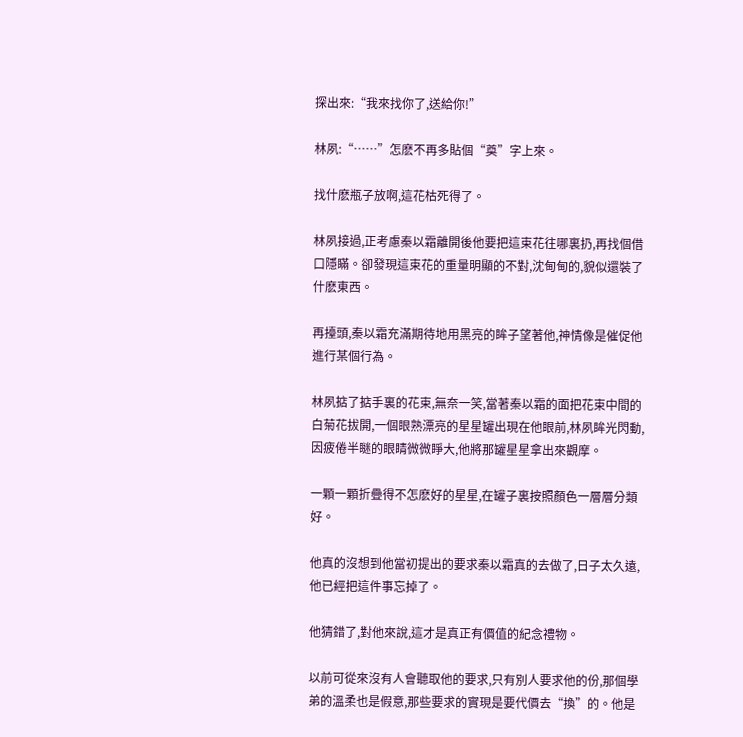探出來:“我來找你了,送給你!”

林夙:“……”怎麽不再多貼個“奠”字上來。

找什麽瓶子放啊,這花枯死得了。

林夙接過,正考慮秦以霜離開後他要把這束花往哪裏扔,再找個借口隱瞞。卻發現這束花的重量明顯的不對,沈甸甸的,貌似還裝了什麽東西。

再擡頭,秦以霜充滿期待地用黑亮的眸子望著他,神情像是催促他進行某個行為。

林夙掂了掂手裏的花束,無奈一笑,當著秦以霜的面把花束中間的白菊花拔開,一個眼熟漂亮的星星罐出現在他眼前,林夙眸光閃動,因疲倦半瞇的眼睛微微睜大,他將那罐星星拿出來觀摩。

一顆一顆折疊得不怎麽好的星星,在罐子裏按照顏色一層層分類好。

他真的沒想到他當初提出的要求秦以霜真的去做了,日子太久遠,他已經把這件事忘掉了。

他猜錯了,對他來說,這才是真正有價值的紀念禮物。

以前可從來沒有人會聽取他的要求,只有別人要求他的份,那個學弟的溫柔也是假意,那些要求的實現是要代價去“換”的。他是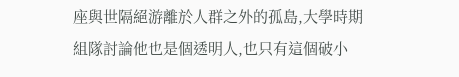座與世隔絕游離於人群之外的孤島,大學時期組隊討論他也是個透明人,也只有這個破小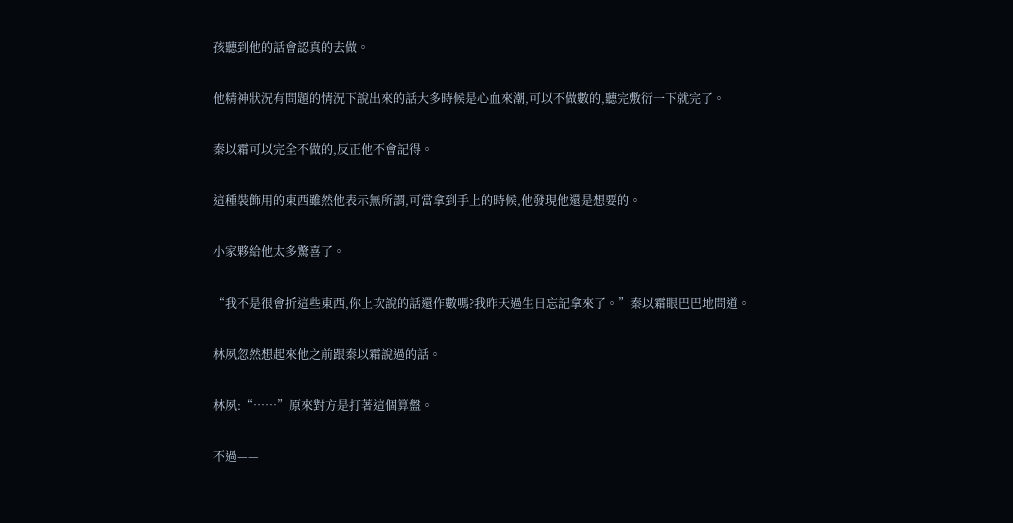孩聽到他的話會認真的去做。

他精神狀況有問題的情況下說出來的話大多時候是心血來潮,可以不做數的,聽完敷衍一下就完了。

秦以霜可以完全不做的,反正他不會記得。

這種裝飾用的東西雖然他表示無所謂,可當拿到手上的時候,他發現他還是想要的。

小家夥給他太多驚喜了。

“我不是很會折這些東西,你上次說的話還作數嗎?我昨天過生日忘記拿來了。”秦以霜眼巴巴地問道。

林夙忽然想起來他之前跟秦以霜說過的話。

林夙:“……”原來對方是打著這個算盤。

不過——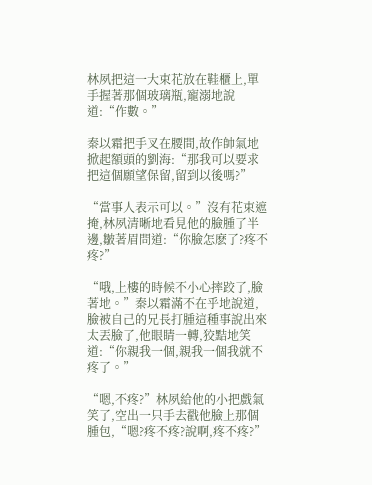林夙把這一大束花放在鞋櫃上,單手握著那個玻璃瓶,寵溺地說道:“作數。”

秦以霜把手叉在腰間,故作帥氣地掀起額頭的劉海:“那我可以要求把這個願望保留,留到以後嗎?”

“當事人表示可以。”沒有花束遮掩,林夙清晰地看見他的臉腫了半邊,皺著眉問道:“你臉怎麽了?疼不疼?”

“哦,上樓的時候不小心摔跤了,臉著地。”秦以霜滿不在乎地說道,臉被自己的兄長打腫這種事說出來太丟臉了,他眼睛一轉,狡黠地笑道:“你親我一個,親我一個我就不疼了。”

“嗯,不疼?”林夙給他的小把戲氣笑了,空出一只手去戳他臉上那個腫包,“嗯?疼不疼?說啊,疼不疼?”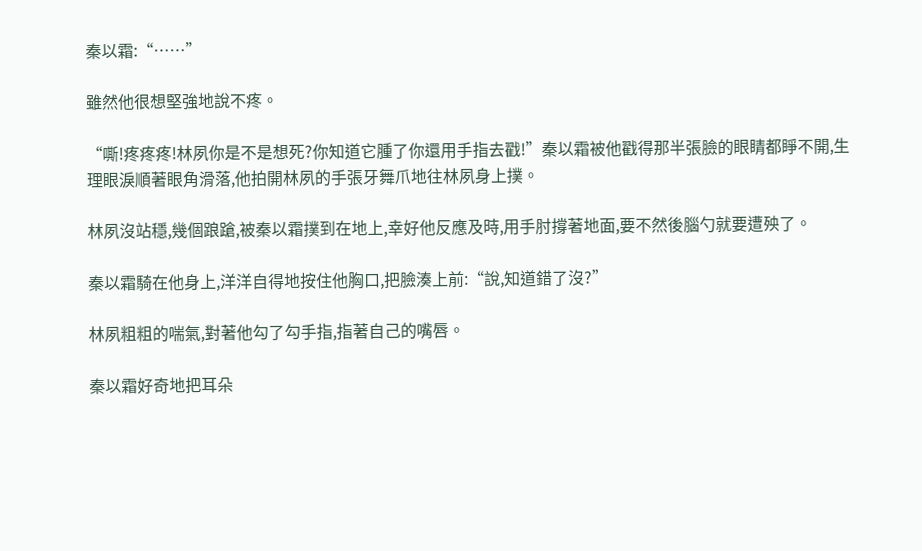秦以霜:“……”

雖然他很想堅強地說不疼。

“嘶!疼疼疼!林夙你是不是想死?你知道它腫了你還用手指去戳!”秦以霜被他戳得那半張臉的眼睛都睜不開,生理眼淚順著眼角滑落,他拍開林夙的手張牙舞爪地往林夙身上撲。

林夙沒站穩,幾個踉蹌,被秦以霜撲到在地上,幸好他反應及時,用手肘撐著地面,要不然後腦勺就要遭殃了。

秦以霜騎在他身上,洋洋自得地按住他胸口,把臉湊上前:“說,知道錯了沒?”

林夙粗粗的喘氣,對著他勾了勾手指,指著自己的嘴唇。

秦以霜好奇地把耳朵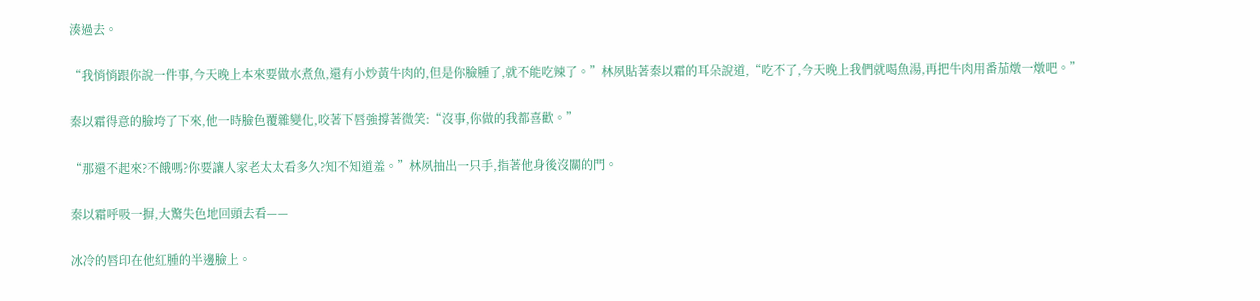湊過去。

“我悄悄跟你說一件事,今天晚上本來要做水煮魚,還有小炒黃牛肉的,但是你臉腫了,就不能吃辣了。”林夙貼著秦以霜的耳朵說道,“吃不了,今天晚上我們就喝魚湯,再把牛肉用番茄燉一燉吧。”

秦以霜得意的臉垮了下來,他一時臉色覆雜變化,咬著下唇強撐著微笑:“沒事,你做的我都喜歡。”

“那還不起來?不餓嗎?你要讓人家老太太看多久?知不知道羞。”林夙抽出一只手,指著他身後沒關的門。

秦以霜呼吸一摒,大驚失色地回頭去看——

冰冷的唇印在他紅腫的半邊臉上。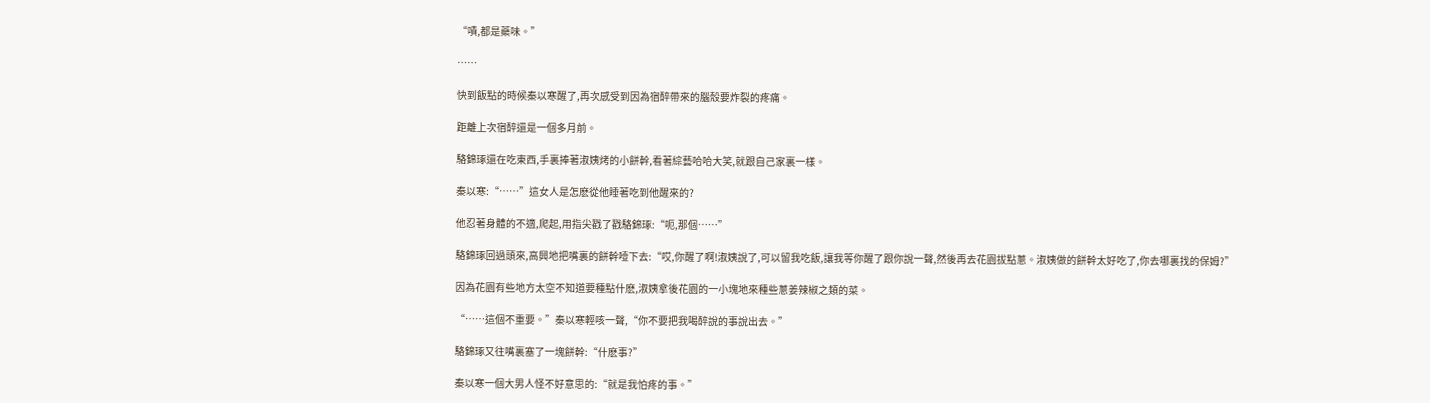“嘖,都是藥味。”

……

快到飯點的時候秦以寒醒了,再次感受到因為宿醉帶來的腦殼要炸裂的疼痛。

距離上次宿醉還是一個多月前。

駱錦琢還在吃東西,手裏捧著淑姨烤的小餅幹,看著綜藝哈哈大笑,就跟自己家裏一樣。

秦以寒:“……”這女人是怎麽從他睡著吃到他醒來的?

他忍著身體的不適,爬起,用指尖戳了戳駱錦琢:“呃,那個……”

駱錦琢回過頭來,高興地把嘴裏的餅幹噎下去:“哎,你醒了啊!淑姨說了,可以留我吃飯,讓我等你醒了跟你說一聲,然後再去花園拔點蔥。淑姨做的餅幹太好吃了,你去哪裏找的保姆?”

因為花園有些地方太空不知道要種點什麽,淑姨拿後花園的一小塊地來種些蔥姜辣椒之類的菜。

“……這個不重要。”秦以寒輕咳一聲,“你不要把我喝醉說的事說出去。”

駱錦琢又往嘴裏塞了一塊餅幹:“什麽事?”

秦以寒一個大男人怪不好意思的:“就是我怕疼的事。”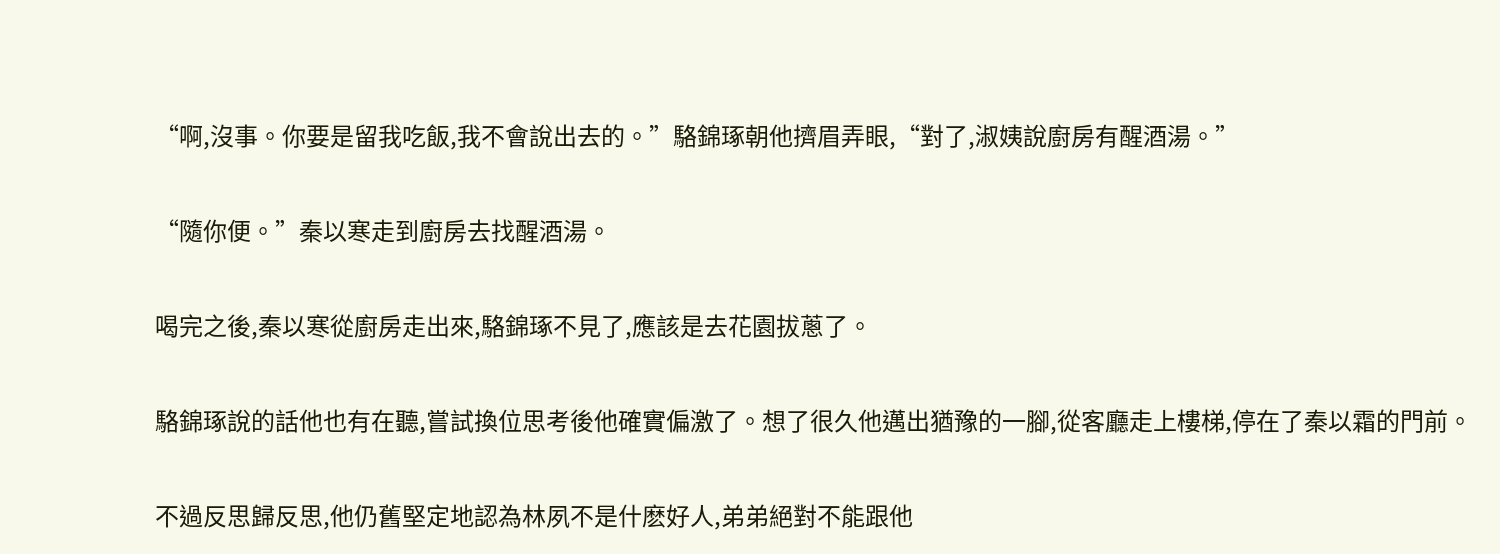“啊,沒事。你要是留我吃飯,我不會說出去的。”駱錦琢朝他擠眉弄眼,“對了,淑姨說廚房有醒酒湯。”

“隨你便。”秦以寒走到廚房去找醒酒湯。

喝完之後,秦以寒從廚房走出來,駱錦琢不見了,應該是去花園拔蔥了。

駱錦琢說的話他也有在聽,嘗試換位思考後他確實偏激了。想了很久他邁出猶豫的一腳,從客廳走上樓梯,停在了秦以霜的門前。

不過反思歸反思,他仍舊堅定地認為林夙不是什麽好人,弟弟絕對不能跟他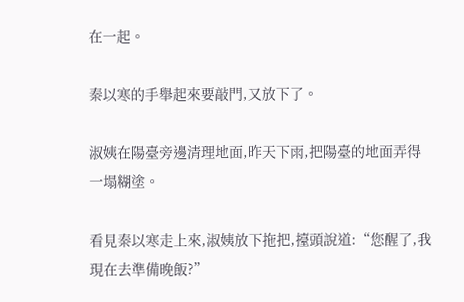在一起。

秦以寒的手舉起來要敲門,又放下了。

淑姨在陽臺旁邊清理地面,昨天下雨,把陽臺的地面弄得一塌糊塗。

看見秦以寒走上來,淑姨放下拖把,擡頭說道:“您醒了,我現在去準備晚飯?”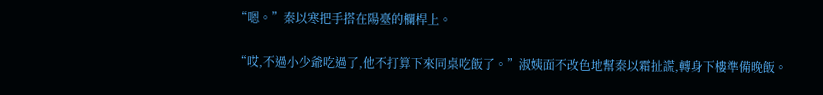“嗯。”秦以寒把手搭在陽臺的欄桿上。

“哎,不過小少爺吃過了,他不打算下來同桌吃飯了。”淑姨面不改色地幫秦以霜扯謊,轉身下樓準備晚飯。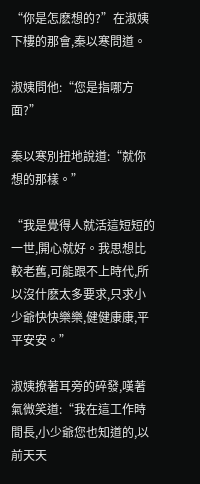“你是怎麽想的?”在淑姨下樓的那會,秦以寒問道。

淑姨問他:“您是指哪方面?”

秦以寒別扭地說道:“就你想的那樣。”

“我是覺得人就活這短短的一世,開心就好。我思想比較老舊,可能跟不上時代,所以沒什麽太多要求,只求小少爺快快樂樂,健健康康,平平安安。”

淑姨撩著耳旁的碎發,嘆著氣微笑道:“我在這工作時間長,小少爺您也知道的,以前天天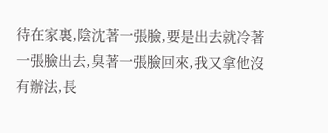待在家裏,陰沈著一張臉,要是出去就冷著一張臉出去,臭著一張臉回來,我又拿他沒有辦法,長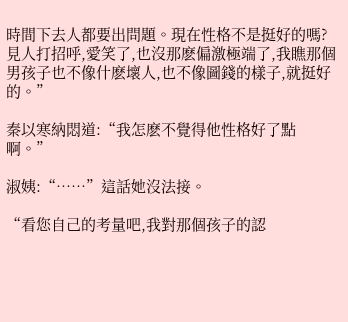時間下去人都要出問題。現在性格不是挺好的嗎?見人打招呼,愛笑了,也沒那麽偏激極端了,我瞧那個男孩子也不像什麽壞人,也不像圖錢的樣子,就挺好的。”

秦以寒納悶道:“我怎麽不覺得他性格好了點啊。”

淑姨:“……”這話她沒法接。

“看您自己的考量吧,我對那個孩子的認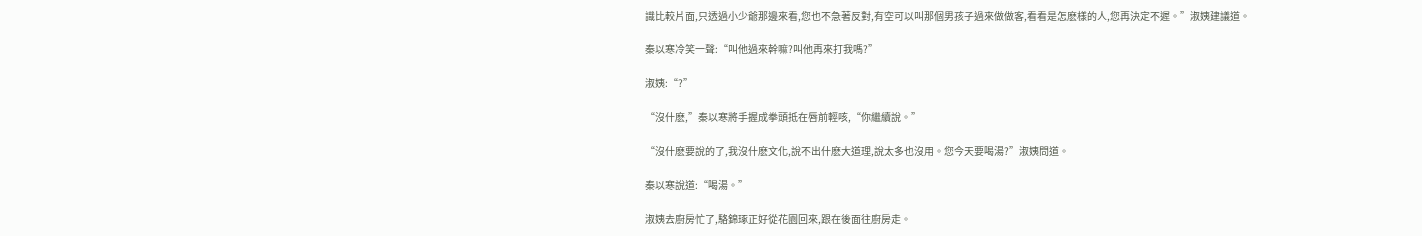識比較片面,只透過小少爺那邊來看,您也不急著反對,有空可以叫那個男孩子過來做做客,看看是怎麽樣的人,您再決定不遲。”淑姨建議道。

秦以寒冷笑一聲:“叫他過來幹嘛?叫他再來打我嗎?”

淑姨:“?”

“沒什麽,”秦以寒將手握成拳頭抵在唇前輕咳,“你繼續說。”

“沒什麽要說的了,我沒什麽文化,說不出什麽大道理,說太多也沒用。您今天要喝湯?”淑姨問道。

秦以寒說道:“喝湯。”

淑姨去廚房忙了,駱錦琢正好從花園回來,跟在後面往廚房走。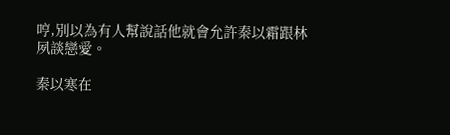哼,別以為有人幫說話他就會允許秦以霜跟林夙談戀愛。

秦以寒在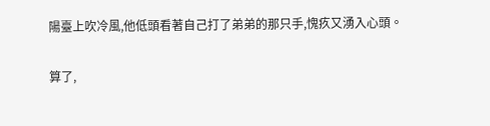陽臺上吹冷風,他低頭看著自己打了弟弟的那只手,愧疚又湧入心頭。

算了,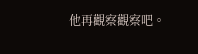他再觀察觀察吧。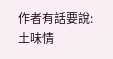作者有話要說:  土味情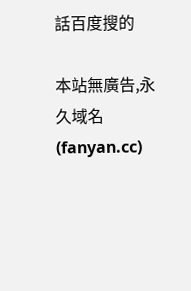話百度搜的

本站無廣告,永久域名(fanyan.cc)